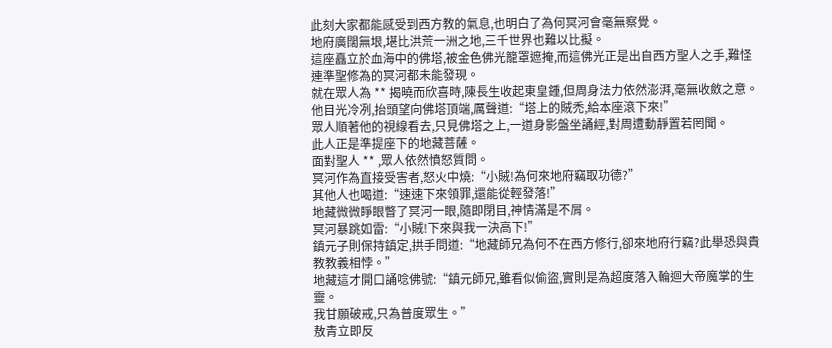此刻大家都能感受到西方教的氣息,也明白了為何冥河會毫無察覺。
地府廣闊無垠,堪比洪荒一洲之地,三千世界也難以比擬。
這座矗立於血海中的佛塔,被金色佛光籠罩遮掩,而這佛光正是出自西方聖人之手,難怪連準聖修為的冥河都未能發現。
就在眾人為 ** 揭曉而欣喜時,陳長生收起東皇鍾,但周身法力依然澎湃,毫無收斂之意。
他目光冷冽,抬頭望向佛塔頂端,厲聲道:“塔上的賊禿,給本座滾下來!”
眾人順著他的視線看去,只見佛塔之上,一道身影盤坐誦經,對周遭動靜置若罔聞。
此人正是準提座下的地藏菩薩。
面對聖人 ** ,眾人依然憤怒質問。
冥河作為直接受害者,怒火中燒:“小賊!為何來地府竊取功德?”
其他人也喝道:“速速下來領罪,還能從輕發落!”
地藏微微睜眼瞥了冥河一眼,隨即閉目,神情滿是不屑。
冥河暴跳如雷:“小賊!下來與我一決高下!”
鎮元子則保持鎮定,拱手問道:“地藏師兄為何不在西方修行,卻來地府行竊?此舉恐與貴教教義相悖。”
地藏這才開口誦唸佛號:“鎮元師兄,雖看似偷盜,實則是為超度落入輪迴大帝魔掌的生靈。
我甘願破戒,只為普度眾生。”
敖青立即反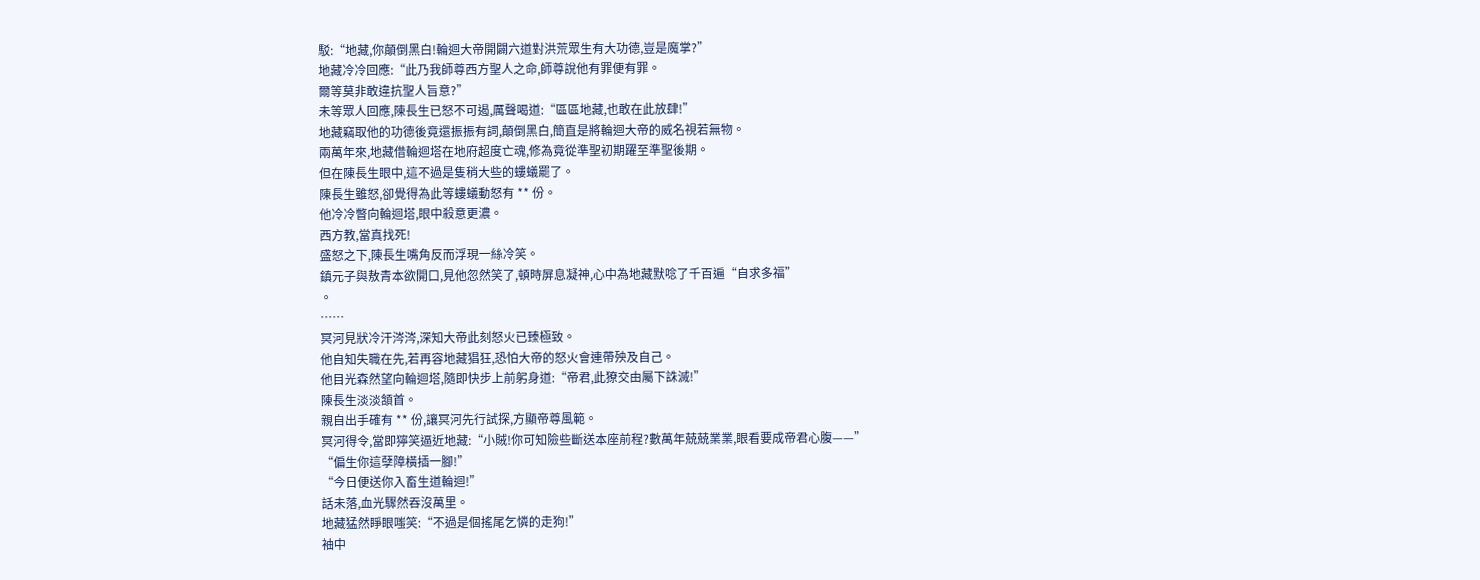駁:“地藏,你顛倒黑白!輪迴大帝開闢六道對洪荒眾生有大功德,豈是魔掌?”
地藏冷冷回應:“此乃我師尊西方聖人之命,師尊說他有罪便有罪。
爾等莫非敢違抗聖人旨意?”
未等眾人回應,陳長生已怒不可遏,厲聲喝道:“區區地藏,也敢在此放肆!”
地藏竊取他的功德後竟還振振有詞,顛倒黑白,簡直是將輪迴大帝的威名視若無物。
兩萬年來,地藏借輪迴塔在地府超度亡魂,修為竟從準聖初期躍至準聖後期。
但在陳長生眼中,這不過是隻稍大些的螻蟻罷了。
陳長生雖怒,卻覺得為此等螻蟻動怒有 ** 份。
他冷冷瞥向輪迴塔,眼中殺意更濃。
西方教,當真找死!
盛怒之下,陳長生嘴角反而浮現一絲冷笑。
鎮元子與敖青本欲開口,見他忽然笑了,頓時屏息凝神,心中為地藏默唸了千百遍“自求多福”
。
……
冥河見狀冷汗涔涔,深知大帝此刻怒火已臻極致。
他自知失職在先,若再容地藏猖狂,恐怕大帝的怒火會連帶殃及自己。
他目光森然望向輪迴塔,隨即快步上前躬身道:“帝君,此獠交由屬下誅滅!”
陳長生淡淡頷首。
親自出手確有 ** 份,讓冥河先行試探,方顯帝尊風範。
冥河得令,當即獰笑逼近地藏:“小賊!你可知險些斷送本座前程?數萬年兢兢業業,眼看要成帝君心腹——”
“偏生你這孽障橫插一腳!”
“今日便送你入畜生道輪迴!”
話未落,血光驟然吞沒萬里。
地藏猛然睜眼嗤笑:“不過是個搖尾乞憐的走狗!”
袖中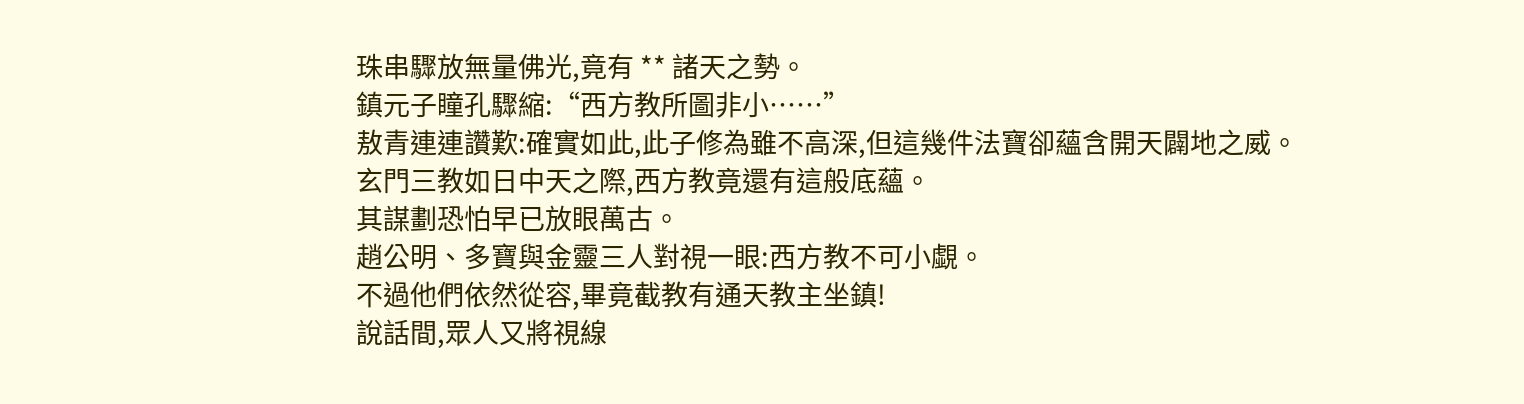珠串驟放無量佛光,竟有 ** 諸天之勢。
鎮元子瞳孔驟縮:“西方教所圖非小……”
敖青連連讚歎:確實如此,此子修為雖不高深,但這幾件法寶卻蘊含開天闢地之威。
玄門三教如日中天之際,西方教竟還有這般底蘊。
其謀劃恐怕早已放眼萬古。
趙公明、多寶與金靈三人對視一眼:西方教不可小覷。
不過他們依然從容,畢竟截教有通天教主坐鎮!
說話間,眾人又將視線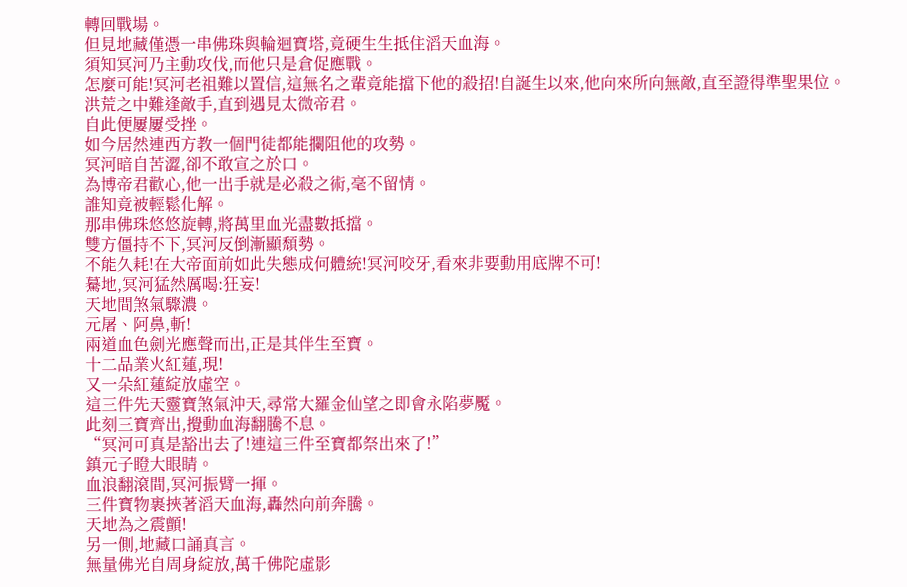轉回戰場。
但見地藏僅憑一串佛珠與輪迴寶塔,竟硬生生抵住滔天血海。
須知冥河乃主動攻伐,而他只是倉促應戰。
怎麼可能!冥河老祖難以置信,這無名之輩竟能擋下他的殺招!自誕生以來,他向來所向無敵,直至證得準聖果位。
洪荒之中難逢敵手,直到遇見太微帝君。
自此便屢屢受挫。
如今居然連西方教一個門徒都能攔阻他的攻勢。
冥河暗自苦澀,卻不敢宣之於口。
為博帝君歡心,他一出手就是必殺之術,毫不留情。
誰知竟被輕鬆化解。
那串佛珠悠悠旋轉,將萬里血光盡數抵擋。
雙方僵持不下,冥河反倒漸顯頹勢。
不能久耗!在大帝面前如此失態成何體統!冥河咬牙,看來非要動用底牌不可!
驀地,冥河猛然厲喝:狂妄!
天地間煞氣驟濃。
元屠、阿鼻,斬!
兩道血色劍光應聲而出,正是其伴生至寶。
十二品業火紅蓮,現!
又一朵紅蓮綻放虛空。
這三件先天靈寶煞氣沖天,尋常大羅金仙望之即會永陷夢魘。
此刻三寶齊出,攪動血海翻騰不息。
“冥河可真是豁出去了!連這三件至寶都祭出來了!”
鎮元子瞪大眼睛。
血浪翻滾間,冥河振臂一揮。
三件寶物裹挾著滔天血海,轟然向前奔騰。
天地為之震顫!
另一側,地藏口誦真言。
無量佛光自周身綻放,萬千佛陀虛影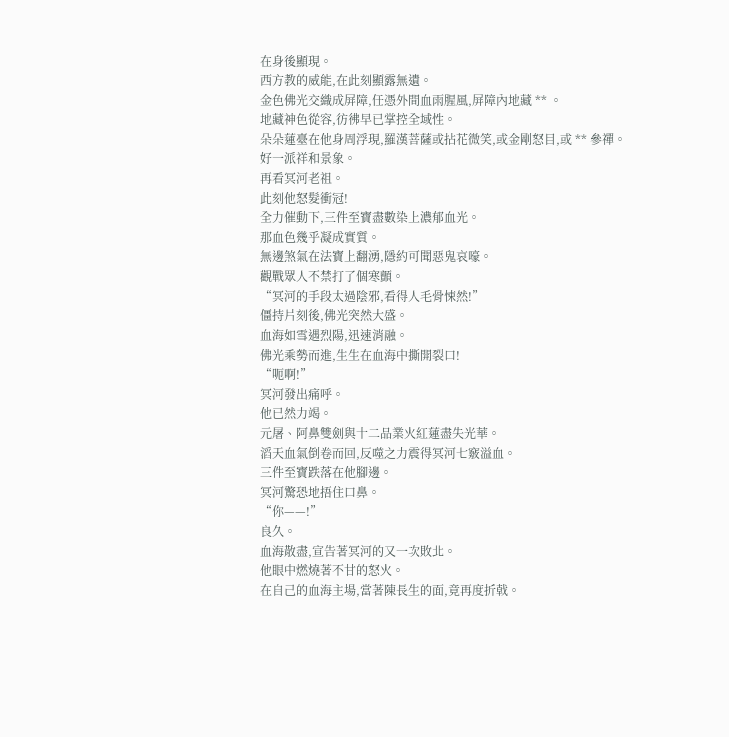在身後顯現。
西方教的威能,在此刻顯露無遺。
金色佛光交織成屏障,任憑外間血雨腥風,屏障內地藏 ** 。
地藏神色從容,彷彿早已掌控全域性。
朵朵蓮臺在他身周浮現,羅漢菩薩或拈花微笑,或金剛怒目,或 ** 參禪。
好一派祥和景象。
再看冥河老祖。
此刻他怒髮衝冠!
全力催動下,三件至寶盡數染上濃郁血光。
那血色幾乎凝成實質。
無邊煞氣在法寶上翻湧,隱約可聞惡鬼哀嚎。
觀戰眾人不禁打了個寒顫。
“冥河的手段太過陰邪,看得人毛骨悚然!”
僵持片刻後,佛光突然大盛。
血海如雪遇烈陽,迅速消融。
佛光乘勢而進,生生在血海中撕開裂口!
“呃啊!”
冥河發出痛呼。
他已然力竭。
元屠、阿鼻雙劍與十二品業火紅蓮盡失光華。
滔天血氣倒卷而回,反噬之力震得冥河七竅溢血。
三件至寶跌落在他腳邊。
冥河驚恐地捂住口鼻。
“你——!”
良久。
血海散盡,宣告著冥河的又一次敗北。
他眼中燃燒著不甘的怒火。
在自己的血海主場,當著陳長生的面,竟再度折戟。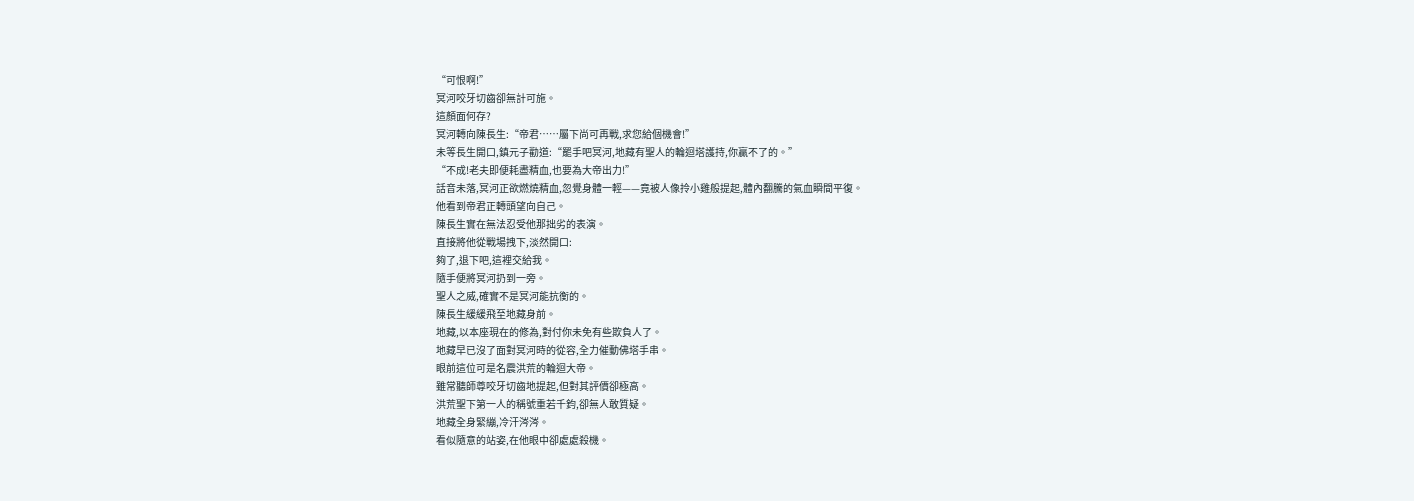“可恨啊!”
冥河咬牙切齒卻無計可施。
這顏面何存?
冥河轉向陳長生:“帝君……屬下尚可再戰,求您給個機會!”
未等長生開口,鎮元子勸道:“罷手吧冥河,地藏有聖人的輪迴塔護持,你贏不了的。”
“不成!老夫即便耗盡精血,也要為大帝出力!”
話音未落,冥河正欲燃燒精血,忽覺身體一輕——竟被人像拎小雞般提起,體內翻騰的氣血瞬間平復。
他看到帝君正轉頭望向自己。
陳長生實在無法忍受他那拙劣的表演。
直接將他從戰場拽下,淡然開口:
夠了,退下吧,這裡交給我。
隨手便將冥河扔到一旁。
聖人之威,確實不是冥河能抗衡的。
陳長生緩緩飛至地藏身前。
地藏,以本座現在的修為,對付你未免有些欺負人了。
地藏早已沒了面對冥河時的從容,全力催動佛塔手串。
眼前這位可是名震洪荒的輪迴大帝。
雖常聽師尊咬牙切齒地提起,但對其評價卻極高。
洪荒聖下第一人的稱號重若千鈞,卻無人敢質疑。
地藏全身緊繃,冷汗涔涔。
看似隨意的站姿,在他眼中卻處處殺機。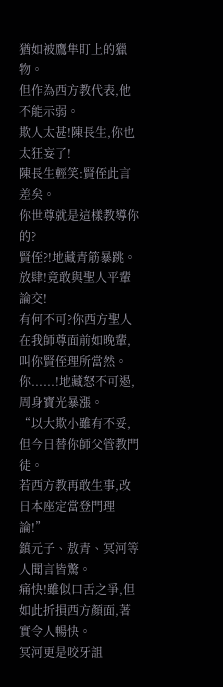猶如被鷹隼盯上的獵物。
但作為西方教代表,他不能示弱。
欺人太甚!陳長生,你也太狂妄了!
陳長生輕笑:賢侄此言差矣。
你世尊就是這樣教導你的?
賢侄?!地藏青筋暴跳。
放肆!竟敢與聖人平輩論交!
有何不可?你西方聖人在我師尊面前如晚輩,叫你賢侄理所當然。
你......!地藏怒不可遏,周身寶光暴漲。
“以大欺小雖有不妥,但今日替你師父管教門徒。
若西方教再敢生事,改日本座定當登門理論!”
鎮元子、敖青、冥河等人聞言皆驚。
痛快!雖似口舌之爭,但如此折損西方顏面,著實令人暢快。
冥河更是咬牙詛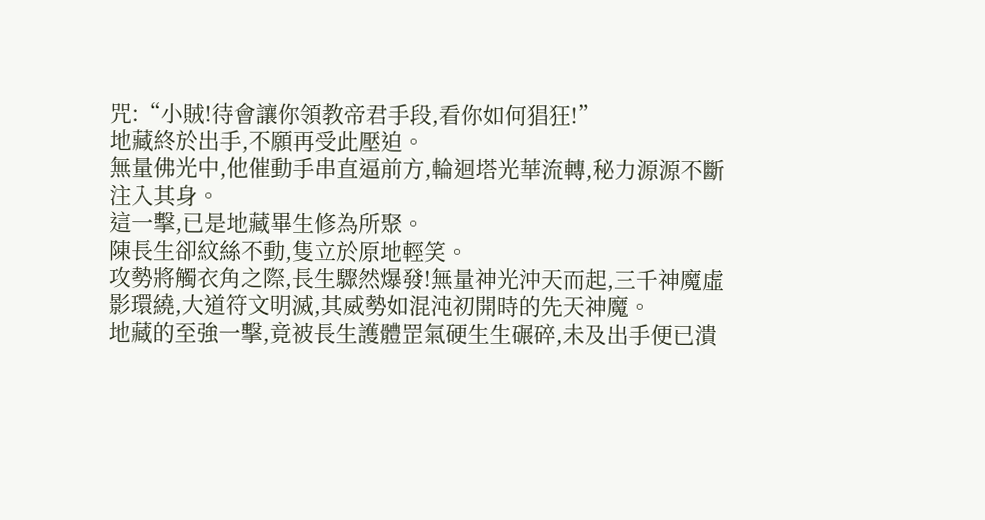咒:“小賊!待會讓你領教帝君手段,看你如何猖狂!”
地藏終於出手,不願再受此壓迫。
無量佛光中,他催動手串直逼前方,輪迴塔光華流轉,秘力源源不斷注入其身。
這一擊,已是地藏畢生修為所聚。
陳長生卻紋絲不動,隻立於原地輕笑。
攻勢將觸衣角之際,長生驟然爆發!無量神光沖天而起,三千神魔虛影環繞,大道符文明滅,其威勢如混沌初開時的先天神魔。
地藏的至強一擊,竟被長生護體罡氣硬生生碾碎,未及出手便已潰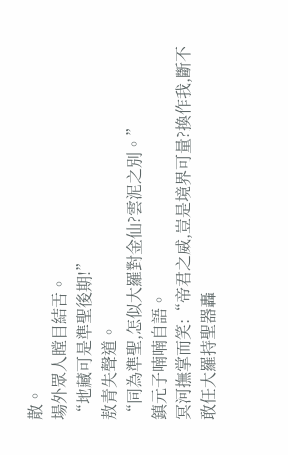散。
場外眾人瞠目結舌。
“地藏可是準聖後期!”
敖青失聲道。
“同為準聖,怎似大羅對金仙?雲泥之別。”
鎮元子喃喃自語。
冥河撫掌而笑:“帝君之威,豈是境界可量?換作我,斷不敢任大羅持聖器轟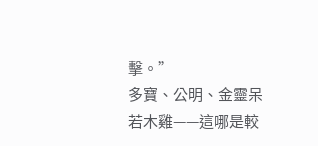擊。”
多寶、公明、金靈呆若木雞——這哪是較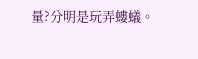量?分明是玩弄螻蟻。